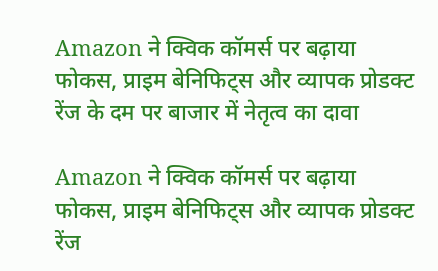Amazon ने क्विक कॉमर्स पर बढ़ाया फोकस, प्राइम बेनिफिट्स और व्यापक प्रोडक्ट रेंज के दम पर बाजार में नेतृत्व का दावा

Amazon ने क्विक कॉमर्स पर बढ़ाया फोकस, प्राइम बेनिफिट्स और व्यापक प्रोडक्ट रेंज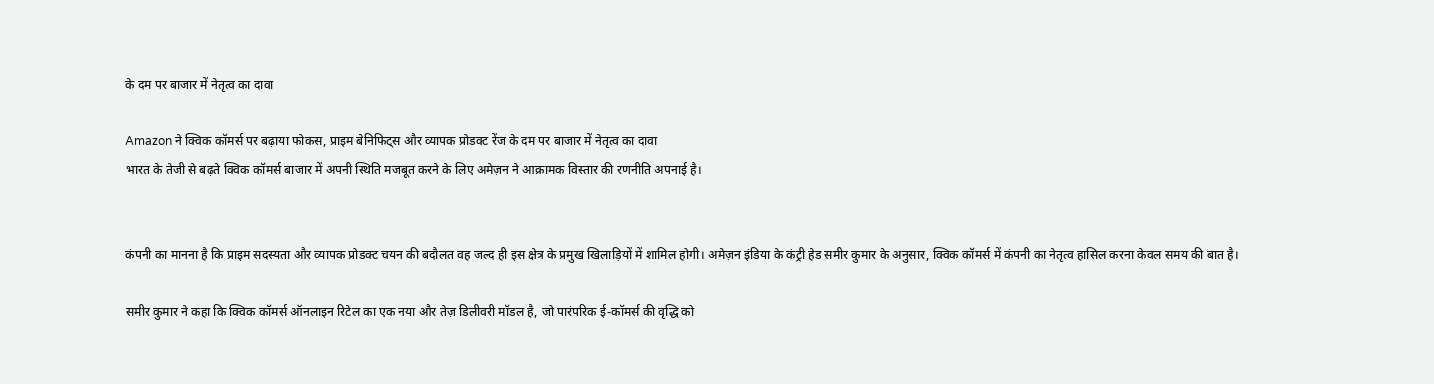के दम पर बाजार में नेतृत्व का दावा

Amazon ने क्विक कॉमर्स पर बढ़ाया फोकस, प्राइम बेनिफिट्स और व्यापक प्रोडक्ट रेंज के दम पर बाजार में नेतृत्व का दावा
भारत के तेजी से बढ़ते क्विक कॉमर्स बाजार में अपनी स्थिति मजबूत करने के लिए अमेज़न ने आक्रामक विस्तार की रणनीति अपनाई है।


कंपनी का मानना है कि प्राइम सदस्यता और व्यापक प्रोडक्ट चयन की बदौलत वह जल्द ही इस क्षेत्र के प्रमुख खिलाड़ियों में शामिल होगी। अमेज़न इंडिया के कंट्री हेड समीर कुमार के अनुसार, क्विक कॉमर्स में कंपनी का नेतृत्व हासिल करना केवल समय की बात है।

समीर कुमार ने कहा कि क्विक कॉमर्स ऑनलाइन रिटेल का एक नया और तेज़ डिलीवरी मॉडल है, जो पारंपरिक ई-कॉमर्स की वृद्धि को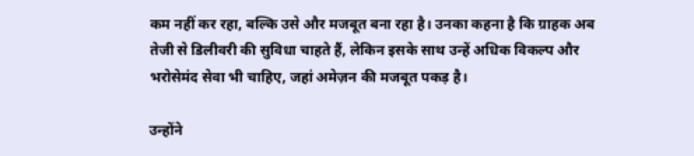कम नहीं कर रहा, बल्कि उसे और मजबूत बना रहा है। उनका कहना है कि ग्राहक अब तेजी से डिलीवरी की सुविधा चाहते हैं, लेकिन इसके साथ उन्हें अधिक विकल्प और भरोसेमंद सेवा भी चाहिए, जहां अमेज़न की मजबूत पकड़ है।

उन्होंने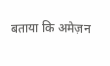बताया कि अमेज़न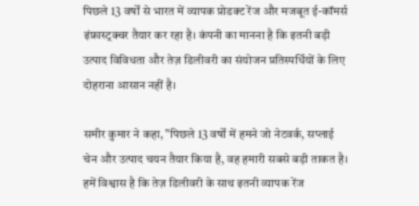पिछले 13 वर्षों से भारत में व्यापक प्रोडक्ट रेंज और मजबूत ई-कॉमर्स इंफ्रास्ट्रक्चर तैयार कर रहा है। कंपनी का मानना है कि इतनी बड़ी उत्पाद विविधता और तेज़ डिलीवरी का संयोजन प्रतिस्पर्धियों के लिए दोहराना आसान नहीं है।

समीर कुमार ने कहा, "पिछले 13 वर्षों में हमने जो नेटवर्क, सप्लाई चेन और उत्पाद चयन तैयार किया है, वह हमारी सबसे बड़ी ताकत है। हमें विश्वास है कि तेज़ डिलीवरी के साथ इतनी व्यापक रेंज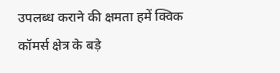उपलब्ध कराने की क्षमता हमें क्विक कॉमर्स क्षेत्र के बड़े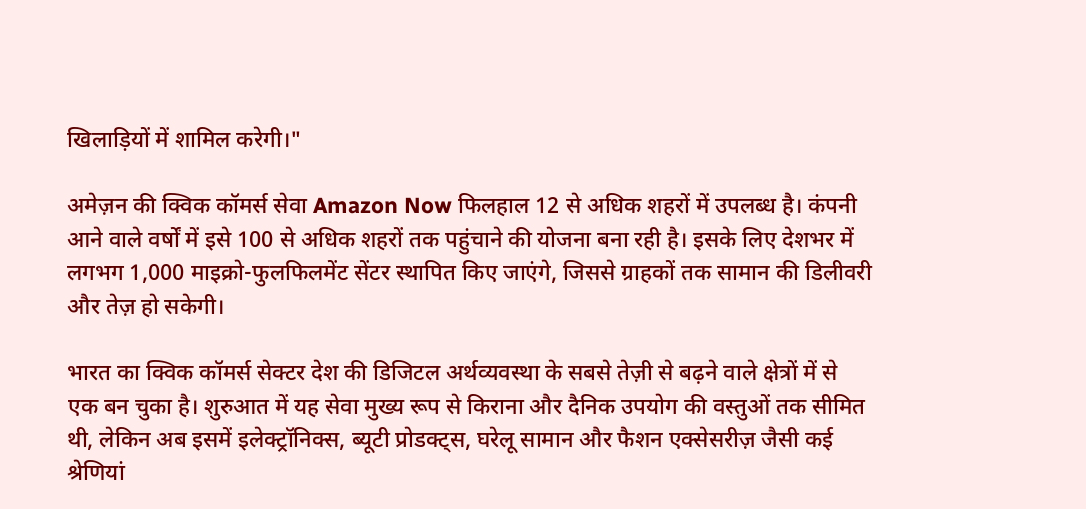खिलाड़ियों में शामिल करेगी।"

अमेज़न की क्विक कॉमर्स सेवा Amazon Now फिलहाल 12 से अधिक शहरों में उपलब्ध है। कंपनी आने वाले वर्षों में इसे 100 से अधिक शहरों तक पहुंचाने की योजना बना रही है। इसके लिए देशभर में लगभग 1,000 माइक्रो-फुलफिलमेंट सेंटर स्थापित किए जाएंगे, जिससे ग्राहकों तक सामान की डिलीवरी और तेज़ हो सकेगी।

भारत का क्विक कॉमर्स सेक्टर देश की डिजिटल अर्थव्यवस्था के सबसे तेज़ी से बढ़ने वाले क्षेत्रों में से एक बन चुका है। शुरुआत में यह सेवा मुख्य रूप से किराना और दैनिक उपयोग की वस्तुओं तक सीमित थी, लेकिन अब इसमें इलेक्ट्रॉनिक्स, ब्यूटी प्रोडक्ट्स, घरेलू सामान और फैशन एक्सेसरीज़ जैसी कई श्रेणियां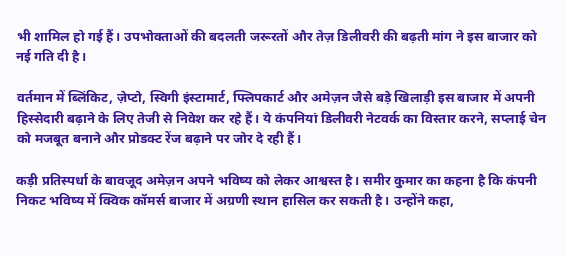भी शामिल हो गई हैं। उपभोक्ताओं की बदलती जरूरतों और तेज़ डिलीवरी की बढ़ती मांग ने इस बाजार को नई गति दी है।

वर्तमान में ब्लिंकिट, ज़ेप्टो, स्विगी इंस्टामार्ट, फ्लिपकार्ट और अमेज़न जैसे बड़े खिलाड़ी इस बाजार में अपनी हिस्सेदारी बढ़ाने के लिए तेजी से निवेश कर रहे हैं। ये कंपनियां डिलीवरी नेटवर्क का विस्तार करने, सप्लाई चेन को मजबूत बनाने और प्रोडक्ट रेंज बढ़ाने पर जोर दे रही हैं।

कड़ी प्रतिस्पर्धा के बावजूद अमेज़न अपने भविष्य को लेकर आश्वस्त है। समीर कुमार का कहना है कि कंपनी निकट भविष्य में क्विक कॉमर्स बाजार में अग्रणी स्थान हासिल कर सकती है। उन्होंने कहा,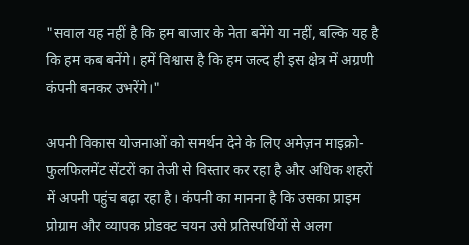"सवाल यह नहीं है कि हम बाजार के नेता बनेंगे या नहीं, बल्कि यह है कि हम कब बनेंगे। हमें विश्वास है कि हम जल्द ही इस क्षेत्र में अग्रणी कंपनी बनकर उभरेंगे।"

अपनी विकास योजनाओं को समर्थन देने के लिए अमेज़न माइक्रो-फुलफिलमेंट सेंटरों का तेजी से विस्तार कर रहा है और अधिक शहरों में अपनी पहुंच बढ़ा रहा है। कंपनी का मानना है कि उसका प्राइम प्रोग्राम और व्यापक प्रोडक्ट चयन उसे प्रतिस्पर्धियों से अलग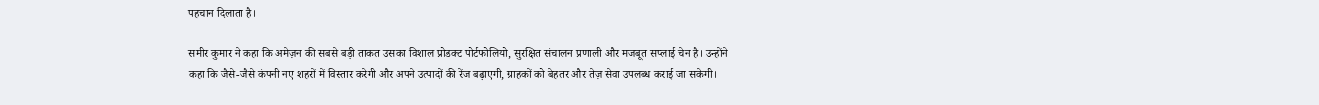पहचान दिलाता है।

समीर कुमार ने कहा कि अमेज़न की सबसे बड़ी ताकत उसका विशाल प्रोडक्ट पोर्टफोलियो, सुरक्षित संचालन प्रणाली और मजबूत सप्लाई चेन है। उन्होंने कहा कि जैसे-जैसे कंपनी नए शहरों में विस्तार करेगी और अपने उत्पादों की रेंज बढ़ाएगी, ग्राहकों को बेहतर और तेज़ सेवा उपलब्ध कराई जा सकेगी।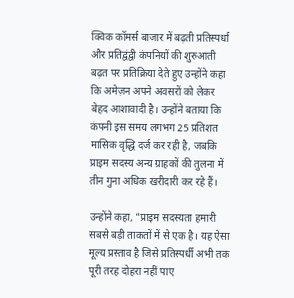क्विक कॉमर्स बाजार में बढ़ती प्रतिस्पर्धा और प्रतिद्वंद्वी कंपनियों की शुरुआती बढ़त पर प्रतिक्रिया देते हुए उन्होंने कहा कि अमेज़न अपने अवसरों को लेकर बेहद आशावादी है। उन्होंने बताया कि कंपनी इस समय लगभग 25 प्रतिशत मासिक वृद्धि दर्ज कर रही है, जबकि प्राइम सदस्य अन्य ग्राहकों की तुलना में तीन गुना अधिक खरीदारी कर रहे हैं।

उन्होंने कहा, "प्राइम सदस्यता हमारी सबसे बड़ी ताकतों में से एक है। यह ऐसा मूल्य प्रस्ताव है जिसे प्रतिस्पर्धी अभी तक पूरी तरह दोहरा नहीं पाए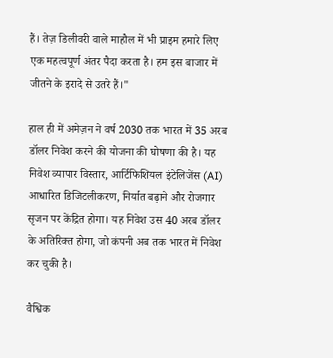हैं। तेज़ डिलीवरी वाले माहौल में भी प्राइम हमारे लिए एक महत्वपूर्ण अंतर पैदा करता है। हम इस बाजार में जीतने के इरादे से उतरे हैं।"

हाल ही में अमेज़न ने वर्ष 2030 तक भारत में 35 अरब डॉलर निवेश करने की योजना की घोषणा की है। यह निवेश व्यापार विस्तार, आर्टिफिशियल इंटेलिजेंस (AI) आधारित डिजिटलीकरण, निर्यात बढ़ाने और रोजगार सृजन पर केंद्रित होगा। यह निवेश उस 40 अरब डॉलर के अतिरिक्त होगा, जो कंपनी अब तक भारत में निवेश कर चुकी है।

वैश्विक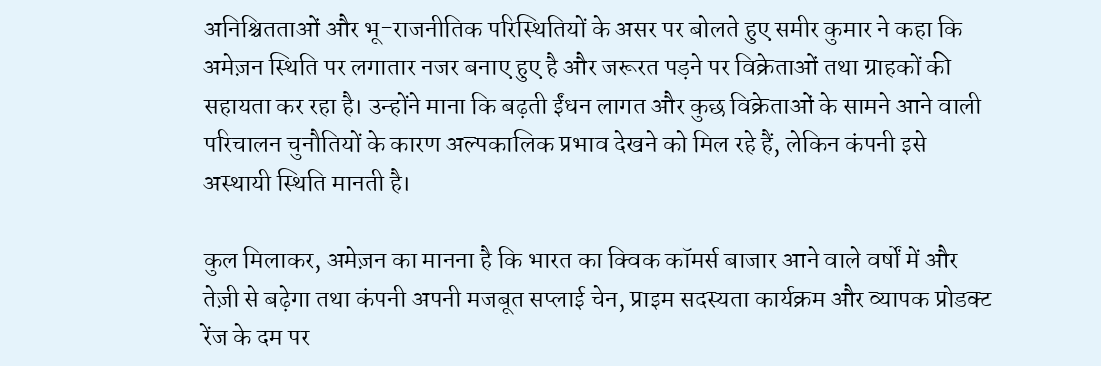अनिश्चितताओं और भू-राजनीतिक परिस्थितियों के असर पर बोलते हुए समीर कुमार ने कहा कि अमेज़न स्थिति पर लगातार नजर बनाए हुए है और जरूरत पड़ने पर विक्रेताओं तथा ग्राहकों की सहायता कर रहा है। उन्होंने माना कि बढ़ती ईंधन लागत और कुछ विक्रेताओं के सामने आने वाली परिचालन चुनौतियों के कारण अल्पकालिक प्रभाव देखने को मिल रहे हैं, लेकिन कंपनी इसे अस्थायी स्थिति मानती है।

कुल मिलाकर, अमेज़न का मानना है कि भारत का क्विक कॉमर्स बाजार आने वाले वर्षों में और तेज़ी से बढ़ेगा तथा कंपनी अपनी मजबूत सप्लाई चेन, प्राइम सदस्यता कार्यक्रम और व्यापक प्रोडक्ट रेंज के दम पर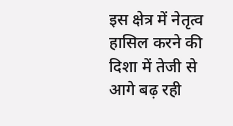इस क्षेत्र में नेतृत्व हासिल करने की दिशा में तेजी से आगे बढ़ रही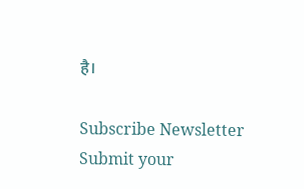है।

Subscribe Newsletter
Submit your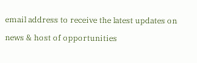email address to receive the latest updates on news & host of opportunities